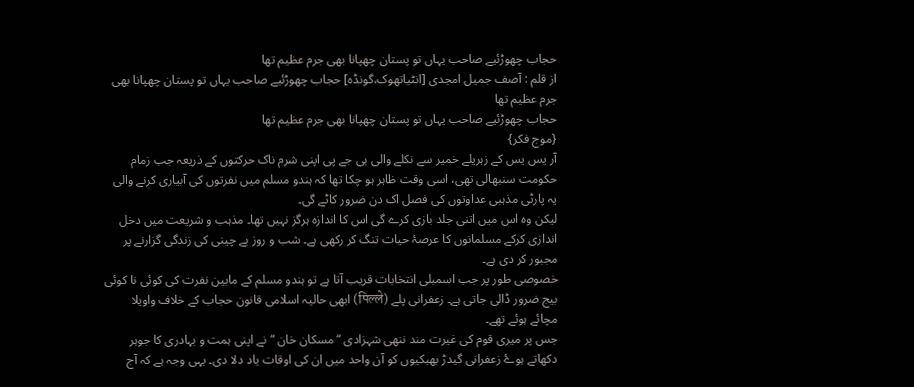حجاب چھوڑئیے صاحب یہاں تو پستان چھپانا بھی جرم عظیم تھا
از قلم : آصف جمیل امجدی [انٹیاتھوک،گونڈہ] حجاب چھوڑئیے صاحب یہاں تو پستان چھپانا بھی جرم عظیم تھا
حجاب چھوڑئیے صاحب یہاں تو پستان چھپانا بھی جرم عظیم تھا
{موج فکر}
آر یس یس کے زہریلے خمیر سے نکلے والی بی جے پی اپنی شرم ناک حرکتوں کے ذریعہ جب زمام حکومت سنبھالی تھی، اسی وقت ظاہر ہو چکا تھا کہ ہندو مسلم میں نفرتوں کی آبیاری کرنے والی یہ پارٹی مذہبی عداوتوں کی فصل اک دن ضرور کاٹے گی۔
لیکن وہ اس میں اتنی جلد بازی کرے گی اس کا اندازہ ہرگز نہیں تھا۔ مذہب و شریعت میں دخل اندازی کرکے مسلمانوں کا عرصۂ حیات تنگ کر رکھی ہے۔ شب و روز بے چینی کی زندگی گزارنے پر مجبور کر دی ہے۔
خصوصی طور پر جب اسمبلی انتخابات قریب آتا ہے تو ہندو مسلم کے مابین نفرت کی کوئی نا کوئی بیج ضرور ڈالی جاتی ہے۔ زعفرانی پلے (पिल्ले) ابھی حالیہ اسلامی قانون حجاب کے خلاف واویلا مچائے ہوئے تھے۔
جس پر میری قوم کی غیرت مند ننھی شہزادی “مسکان خان “نے اپنی ہمت و بہادری کا جوہر دکھاتے ہوۓ زعفرانی گیدڑ بھبکیوں کو آن واحد میں ان کی اوقات یاد دلا دی۔ یہی وجہ ہے کہ آج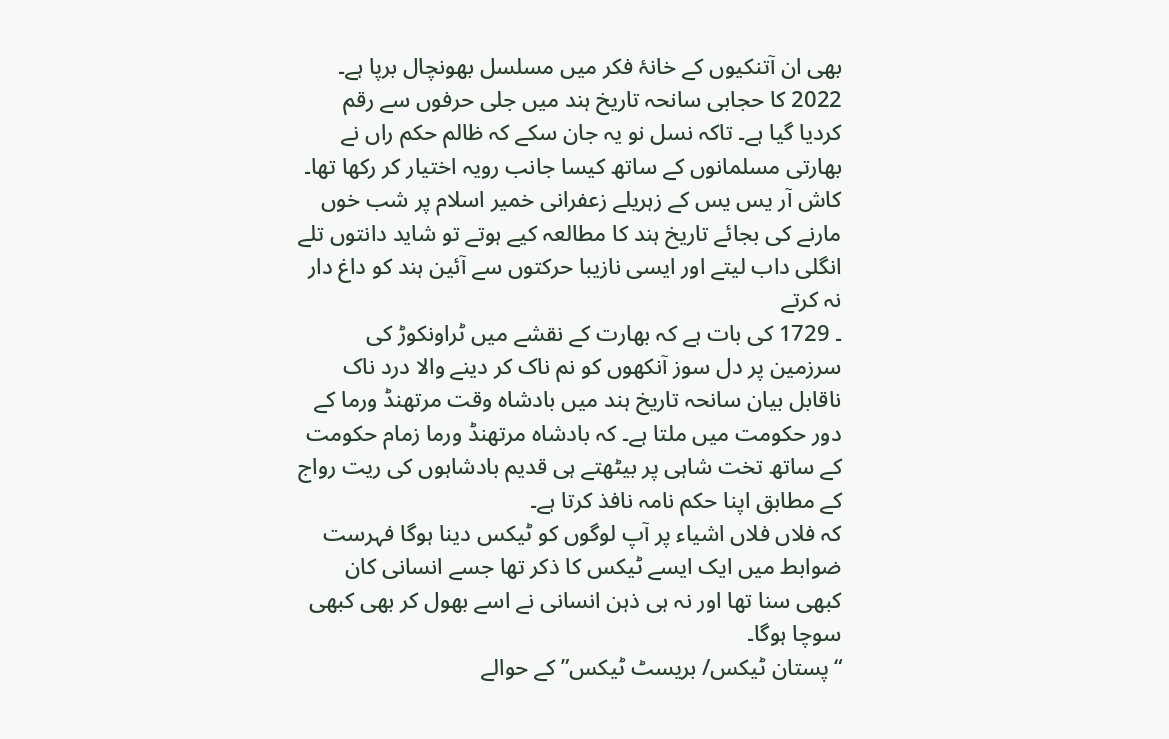بھی ان آتنکیوں کے خانۂ فکر میں مسلسل بھونچال برپا ہے۔
2022 کا حجابی سانحہ تاریخ ہند میں جلی حرفوں سے رقم کردیا گیا ہے۔ تاکہ نسل نو یہ جان سکے کہ ظالم حکم راں نے بھارتی مسلمانوں کے ساتھ کیسا جانب رویہ اختیار کر رکھا تھا۔ کاش آر یس یس کے زہریلے زعفرانی خمیر اسلام پر شب خوں مارنے کی بجائے تاریخ ہند کا مطالعہ کیے ہوتے تو شاید دانتوں تلے انگلی داب لیتے اور ایسی نازیبا حرکتوں سے آئین ہند کو داغ دار نہ کرتے
۔ 1729 کی بات ہے کہ بھارت کے نقشے میں ٹراونکوڑ کی سرزمین پر دل سوز آنکھوں کو نم ناک کر دینے والا درد ناک ناقابل بیان سانحہ تاریخ ہند میں بادشاہ وقت مرتھنڈ ورما کے دور حکومت میں ملتا ہے۔ کہ بادشاہ مرتھنڈ ورما زمام حکومت کے ساتھ تخت شاہی پر بیٹھتے ہی قدیم بادشاہوں کی ریت رواج کے مطابق اپنا حکم نامہ نافذ کرتا ہے۔
کہ فلاں فلاں اشیاء پر آپ لوگوں کو ٹیکس دینا ہوگا فہرست ضوابط میں ایک ایسے ٹیکس کا ذکر تھا جسے انسانی کان کبھی سنا تھا اور نہ ہی ذہن انسانی نے اسے بھول کر بھی کبھی سوچا ہوگا۔
“پستان ٹیکس/ بریسٹ ٹیکس” کے حوالے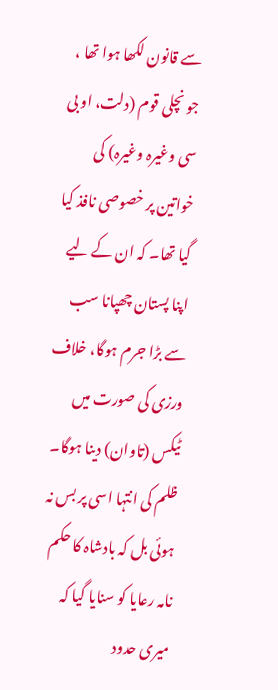سے قانون لکھا ہوا تھا ، جو نچلی قوم (دلت، او بی سی وغیرہ وغیرہ) کی خواتین پر خصوصی نافذ کیا گیا تھا۔ کہ ان کے لیے اپنا پستان چھپانا سب سے بڑا جرم ہوگا، خلاف ورزی کی صورت میں ٹیکس (تاوان) دینا ہوگا۔
ظلم کی انتہا اسی پر بس نہ ہوئی بل کہ بادشاہ کا حکم نامہ رعایا کو سنایا گیا کہ میری حدود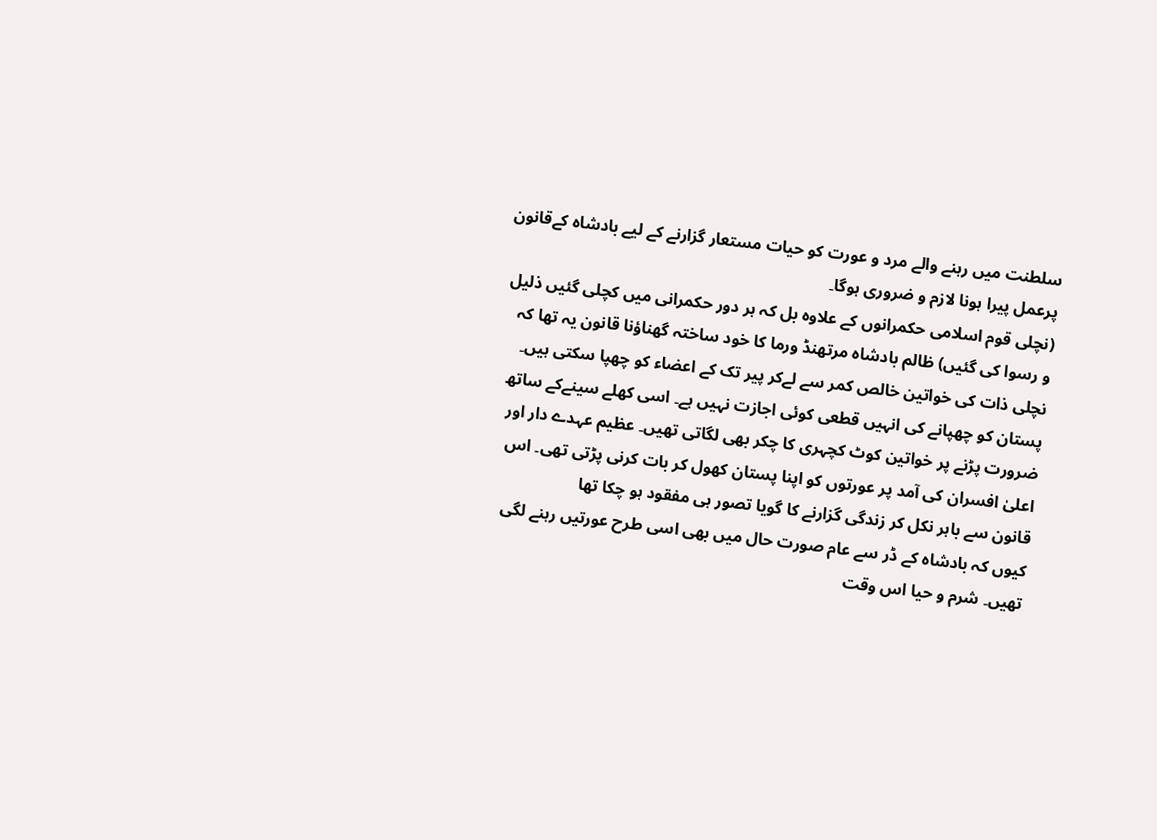سلطنت میں رہنے والے مرد و عورت کو حیات مستعار گزارنے کے لیے بادشاہ کےقانون پرعمل پیرا ہونا لازم و ضروری ہوگا۔
(نچلی قوم اسلامی حکمرانوں کے علاوہ بل کہ ہر دور حکمرانی میں کچلی گئیں ذلیل و رسوا کی گئیں) ظالم بادشاہ مرتھنڈ ورما کا خود ساختہ گھناؤنا قانون یہ تھا کہ نچلی ذات کی خواتین خالص کمر سے لےکر پیر تک کے اعضاء کو چھپا سکتی ہیں۔
پستان کو چھپانے کی انہیں قطعی کوئی اجازت نہیں ہے۔ اسی کھلے سینےکے ساتھ ضرورت پڑنے پر خواتین کوٹ کچہری کا چکر بھی لگاتی تھیں۔ عظیم عہدے دار اور اعلیٰ افسران کی آمد پر عورتوں کو اپنا پستان کھول کر بات کرنی پڑتی تھی۔ اس قانون سے باہر نکل کر زندگی گزارنے کا گویا تصور ہی مفقود ہو چکا تھا
کیوں کہ بادشاہ کے ڈر سے عام صورت حال میں بھی اسی طرح عورتیں رہنے لگی تھیں۔ شرم و حیا اس وقت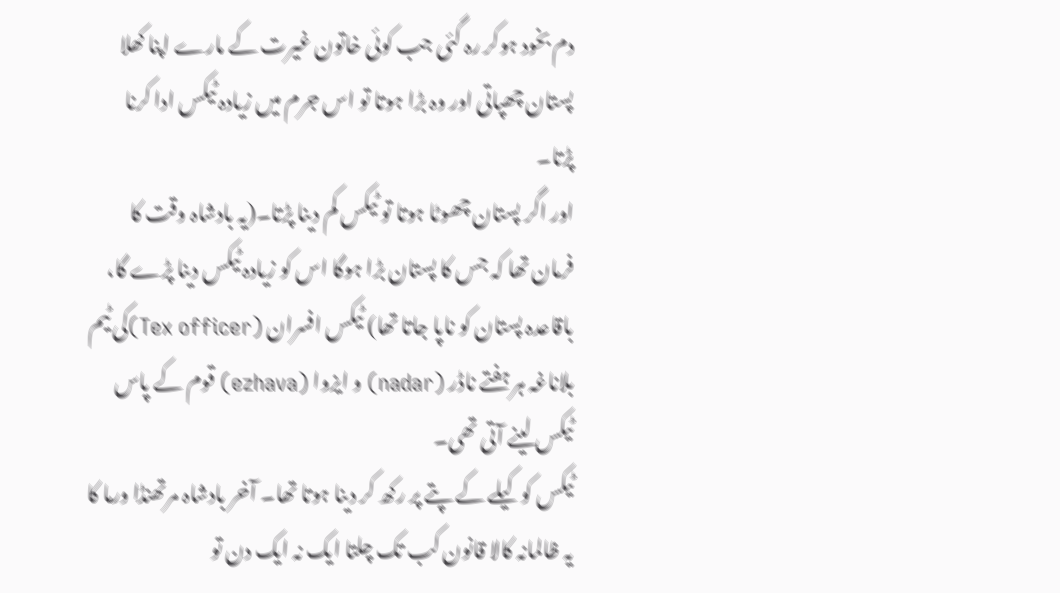دم بخود ہوکر رہ گئی جب کوئی خاتون غیرت کے مارے اپنا کھلا پستان چھپاتی اور وہ بڑا ہوتا تو اس جرم میں زیادہ ٹیکس ادا کرنا پڑتا۔
اور اگر پستان چھوٹا ہوتا تو ٹیکس کم دینا پڑتا۔(یہ بادشاہ وقت کا فرمان تھا کہ جس کا پستان بڑا ہوگا اس کو زیادہ ٹیکس دینا پڑے گا، باقاعدہ پستان کو ناپا جاتا تھا) ٹیکس افسران (Tex officer)کی ٹیم بلاناغہ ہر ہفتے ناڈر (nadar) و ایزوا (ezhava) قوم کے پاس ٹیکس لینے آتی تھی۔
ٹیکس کو کیلے کے پتے پر رکھ کر دینا ہوتا تھا۔ آخر بادشاہ مرتھنڈا ورما کا یہ ظالمانہ کالا قانون کب تک چلتا ایک نہ ایک دن تو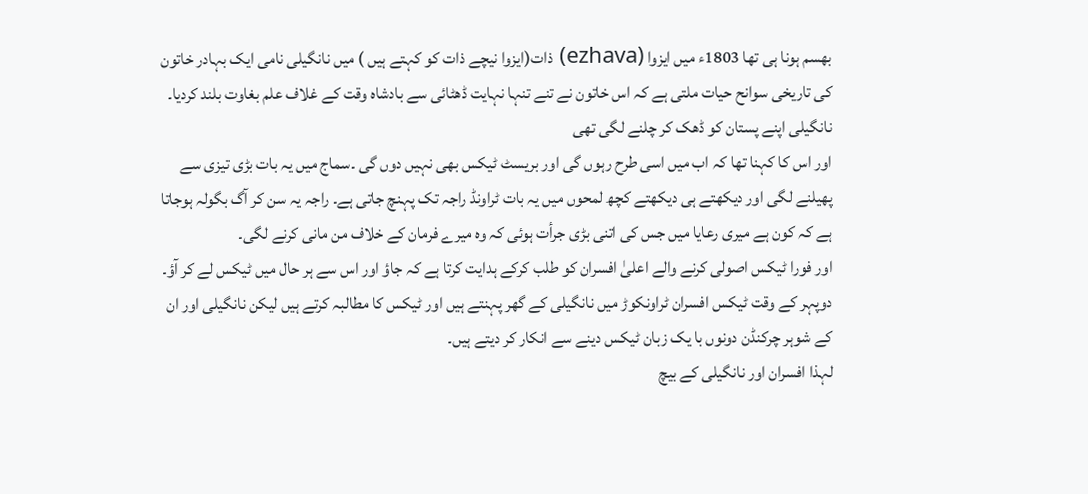بھسم ہونا ہی تھا 1803ء میں ایزوا (ezhava) ذات(ایزوا نیچے ذات کو کہتے ہیں ) میں نانگیلی نامی ایک بہادر خاتون کی تاریخی سوانح حیات ملتی ہے کہ اس خاتون نے تنے تنہا نہایت ڈھٹائی سے بادشاہ وقت کے غلاف علم بغاوت بلند کردیا۔ نانگیلی اپنے پستان کو ڈھک کر چلنے لگی تھی
اور اس کا کہنا تھا کہ اب میں اسی طرح رہوں گی اور بریسٹ ٹیکس بھی نہیں دوں گی ۔سماج میں یہ بات بڑی تیزی سے پھیلنے لگی اور دیکھتے ہی دیکھتے کچھ لمحوں میں یہ بات ٹراونڈ راجہ تک پہنچ جاتی ہے۔ راجہ یہ سن کر آگ بگولہ ہوجاتا ہے کہ کون ہے میری رعایا میں جس کی اتنی بڑی جرأت ہوئی کہ وہ میرے فرمان کے خلاف من مانی کرنے لگی۔
اور فورا ٹیکس اصولی کرنے والے اعلیٰ افسران کو طلب کرکے ہدایت کرتا ہے کہ جاؤ اور اس سے ہر حال میں ٹیکس لے کر آؤ۔
دوپہر کے وقت ٹیکس افسران ٹراونکوڑ میں نانگیلی کے گھر پہنتے ہیں اور ٹیکس کا مطالبہ کرتے ہیں لیکن نانگیلی اور ان کے شوہر چرکنڈن دونوں با یک زبان ٹیکس دینے سے انکار کر دیتے ہیں۔
لہذا افسران اور نانگیلی کے بیچ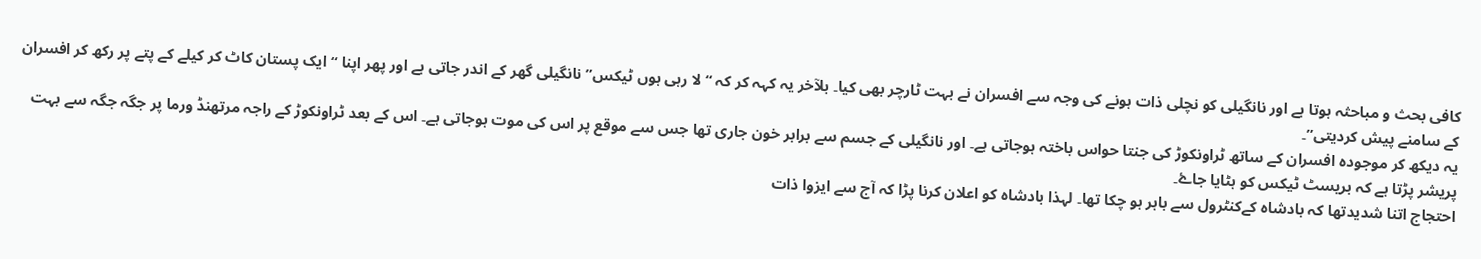کافی بحث و مباحثہ ہوتا ہے اور نانگیلی کو نچلی ذات ہونے کی وجہ سے افسران نے بہت ٹارچر بھی کیا۔ بلآخر یہ کہہ کر کہ “لا رہی ہوں ٹیکس” نانگیلی گھر کے اندر جاتی ہے اور پھر اپنا “ایک پستان کاٹ کر کیلے کے پتے پر رکھ کر افسران کے سامنے پیش کردیتی”۔
یہ دیکھ کر موجودہ افسران کے ساتھ ٹراونکوڑ کی جنتا حواس باختہ ہوجاتی ہے۔ اور نانگیلی کے جسم سے برابر خون جاری تھا جس سے موقع پر اس کی موت ہوجاتی ہے۔ اس کے بعد ٹراونکوڑ کے راجہ مرتھنڈ ورما پر جگہ جگہ سے بہت پریشر پڑتا ہے کہ بریسٹ ٹیکس کو ہٹایا جاۓ۔
احتجاج اتنا شدیدتھا کہ بادشاہ کےکنٹرول سے باہر ہو چکا تھا۔ لہذا بادشاہ کو اعلان کرنا پڑا کہ آج سے ایزوا ذات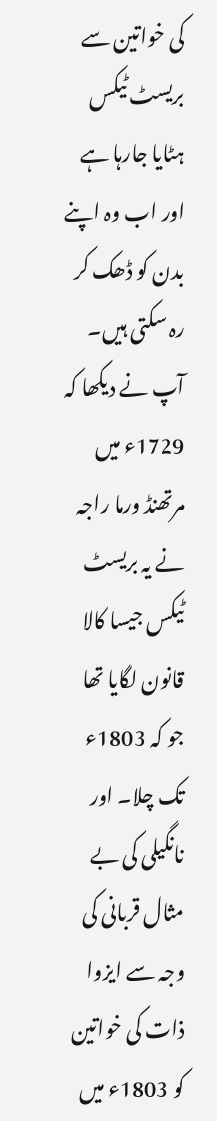کی خواتین سے بریسٹ ٹیکس ہٹایا جارہا ہے اور اب وہ اپنے بدن کو ڈھک کر رہ سکتی ہیں۔
آپ نے دیکھا کہ 1729ء میں مرتھنڈ ورما راجہ نے یہ بریسٹ ٹیکس جیسا کالا قانون لگایا تھا جو کہ 1803ء تک چلا۔ اور نانگیلی کی بے مثال قربانی کی وجہ سے ایزوا ذات کی خواتین کو 1803ء میں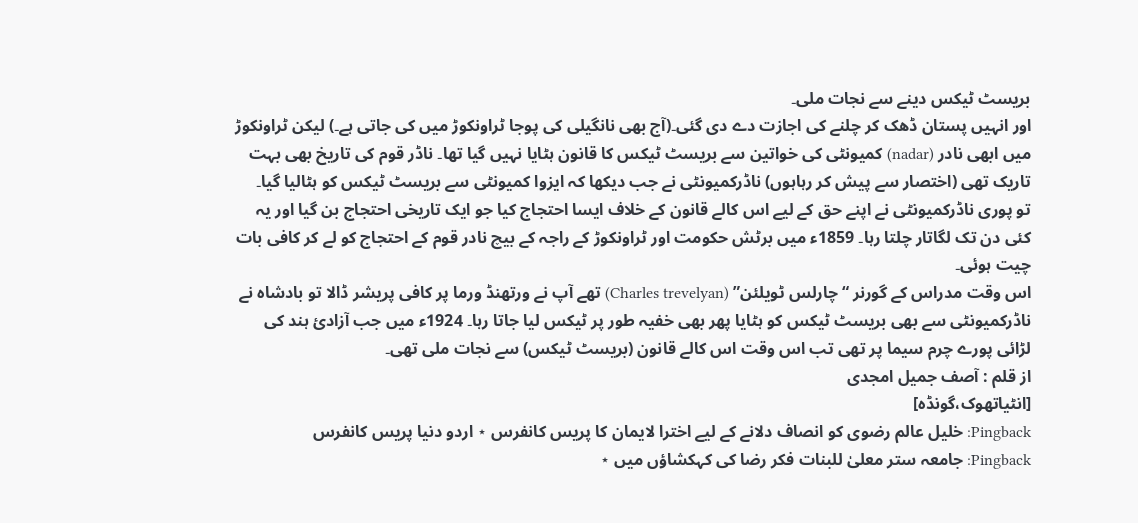بریسٹ ٹیکس دینے سے نجات ملی۔
اور انہیں پستان ڈھک کر چلنے کی اجازت دے دی گئی۔(آج بھی نانگیلی کی پوجا ٹراونکوڑ میں کی جاتی ہے۔) لیکن ٹراونکوڑ میں ابھی نادر (nadar) کمیونٹی کی خواتین سے بریسٹ ٹیکس کا قانون ہٹایا نہیں گیا تھا۔ ناڈر قوم کی تاریخ بھی بہت تاریک تھی (اختصار سے پیش کر رہاہوں) ناڈرکمیونٹی نے جب دیکھا کہ ایزوا کمیونٹی سے بریسٹ ٹیکس کو ہٹالیا گیا۔
تو پوری ناڈرکمیونٹی نے اپنے حق کے لیے اس کالے قانون کے خلاف ایسا احتجاج کیا جو ایک تاریخی احتجاج بن گیا اور یہ کئی دن تک لگاتار چلتا رہا۔ 1859ء میں برٹش حکومت اور ٹراونکوڑ کے راجہ کے بیچ نادر قوم کے احتجاج کو لے کر کافی بات چیت ہوئی۔
اس وقت مدراس کے گورنر “چارلس ٹویلئن” (Charles trevelyan) تھے آپ نے ورتھنڈ ورما پر کافی پریشر ڈالا تو بادشاہ نے ناڈرکمیونٹی سے بھی بریسٹ ٹیکس کو ہٹایا پھر بھی خفیہ طور پر ٹیکس لیا جاتا رہا۔ 1924ء میں جب آزادئ ہند کی لڑائی پورے چرم سیما پر تھی تب اس وقت اس کالے قانون (بریسٹ ٹیکس) سے نجات ملی تھی۔
از قلم : آصف جمیل امجدی
[انٹیاتھوک،گونڈہ]
Pingback: خلیل عالم رضوی کو انصاف دلانے کے لیے اخترا لایمان کا پریس کانفرس ⋆ اردو دنیا پریس کانفرس
Pingback: جامعہ ستر معلیٰ للبنات فکر رضا کی کہکشاؤں میں ⋆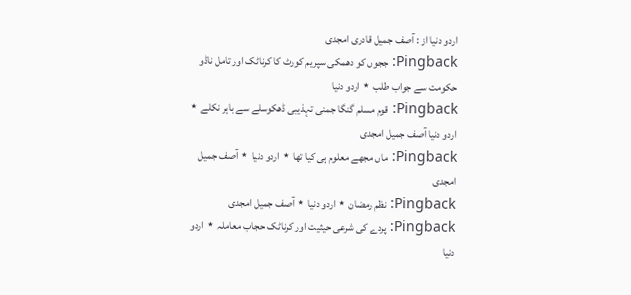اردو دنیا از : آصف جمیل قادری امجدی
Pingback: ججوں کو دھمکی سپریم کورٹ کا کرناٹک اور تامل ناڈو حکومت سے جواب طلب ⋆ اردو دنیا
Pingback: قوم مسلم گنگا جمنی تہذیبی ڈھکوسلے سے باہر نکلے ⋆ اردو دنیا آصف جمیل امجدی
Pingback: ماں مجھے معلوم ہی کیا تھا ⋆ اردو دنیا ⋆ آصف جمیل امجدی
Pingback: نظم رمضان ⋆ اردو دنیا ⋆ آصف جمیل امجدی
Pingback: پردے کی شرعی حیثیت اور کرناٹک حجاب معاملہ ⋆ اردو دنیا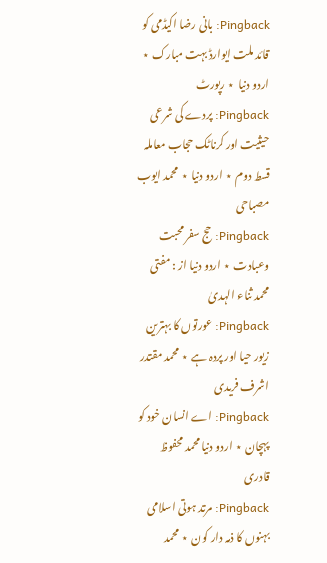Pingback: بانی رضا اکیڈمی کو قائد ملت ایوارڈ بہت مبارک ⋆ اردو دنیا ⋆ رپورٹ
Pingback: پردے کی شرعی حیثیت اور کرناٹک حجاب معاملہ قسط دوم ⋆ اردو دنیا ⋆ محمد ایوب مصباحی
Pingback: حج سفر محبت وعبادت ⋆ اردو دنیا از : مفتی محمد ثناء الہدیٰ
Pingback: عورتوں کا بہترین زیور حیا اور پردہ ہے ⋆ محمد مقتدر اشرف فریدی
Pingback: اے انسان خود کو پہچان ⋆ اردو دنیا محمد محفوظ قادری
Pingback: مرتد ہوتی اسلامی بہنوں کا ذمہ دار کون ⋆ محمد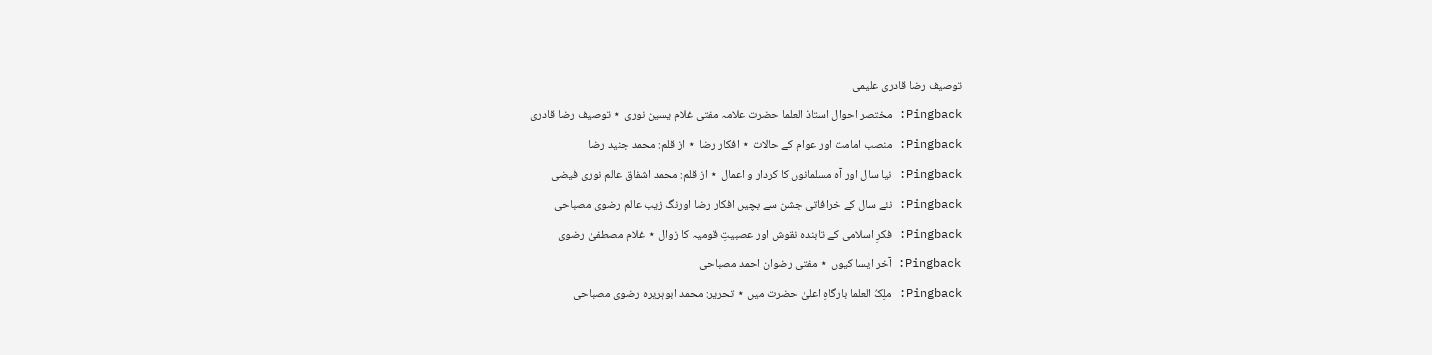توصیف رضا قادری علیمی
Pingback: مختصر احوال استاذ العلما حضرت علامہ مفتی غلام یسین نوری ⋆ توصیف رضا قادری
Pingback: منصب امامت اور عوام کے حالات ⋆ افکار رضا ⋆ از قلم: محمد جنید رضا
Pingback: نیا سال اور آہ مسلمانوں کا کردار و اعمال ⋆ از قلم: محمد اشفاق عالم نوری فیضی
Pingback: نئے سال کے خرافاتی جشن سے بچیں افکار رضا اورنگ زیب عالم رضوی مصباحی
Pingback: فکرِ اسلامی کے تابندہ نقوش اور عصبیتِ قومیہ کا زوال ⋆ غلام مصطفیٰ رضوی
Pingback: آخر ایسا کیوں ⋆ مفتی رضوان احمد مصباحی
Pingback: ملِکُ العلما بارگاہِ اعلیٰ حضرت میں ⋆ تحریر: محمد ابوہریرہ رضوی مصباحی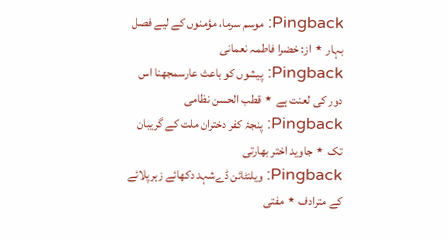Pingback: موسم سرما، مؤمنوں کے لیے فصل بہار ⋆ از: خضرا فاطمہ نعمانی
Pingback: پیشوں کو باعث عارسمجھنا اس دور کی لعنت ہے ⋆ قطب الحسن نظامی
Pingback: پنجۂ کفر دختران ملت کے گریبان تک ⋆ جاوید اختر بھارتی
Pingback: ویلنٹائن ڈےشہد دکھائے زہرپلائے کے مترادف ⋆ مفتی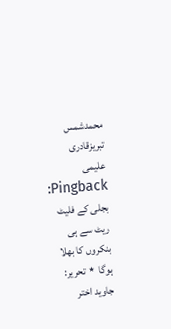محمدشمس تبریزقادری علیمی
Pingback: بجلی کے فلیٹ ریٹ سے ہی بنکروں کا بھلا ہوگا ⋆ تحریر: جاوید اختر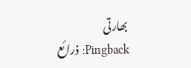بھارتی
Pingback: ذرائع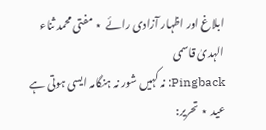ابلاغ اور اظہار آزادی رائے ⋆ مفتی محمد ثناء الہدیٰ قاسمی
Pingback: نہ کہیں شور نہ ہنگامہ ایسی ہوتی ہے عید ⋆ تحریر: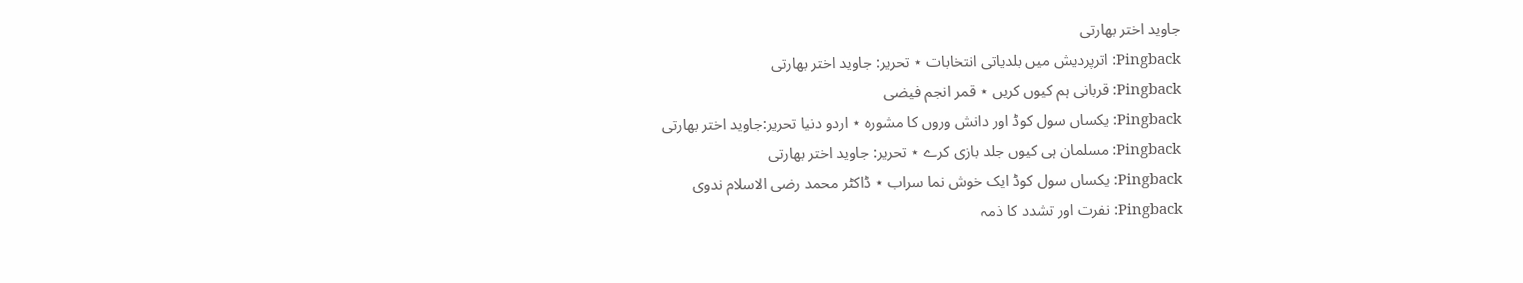جاوید اختر بھارتی
Pingback: اترپردیش میں بلدیاتی انتخابات ⋆ تحریر: جاوید اختر بھارتی
Pingback: قربانی ہم کیوں کریں ⋆ قمر انجم فیضی
Pingback: یکساں سول کوڈ اور دانش وروں کا مشورہ ⋆ اردو دنیا تحریر:جاوید اختر بھارتی
Pingback: مسلمان ہی کیوں جلد بازی کرے ⋆ تحریر: جاوید اختر بھارتی
Pingback: یکساں سول کوڈ ایک خوش نما سراب ⋆ ڈاکٹر محمد رضی الاسلام ندوی
Pingback: نفرت اور تشدد کا ذمہ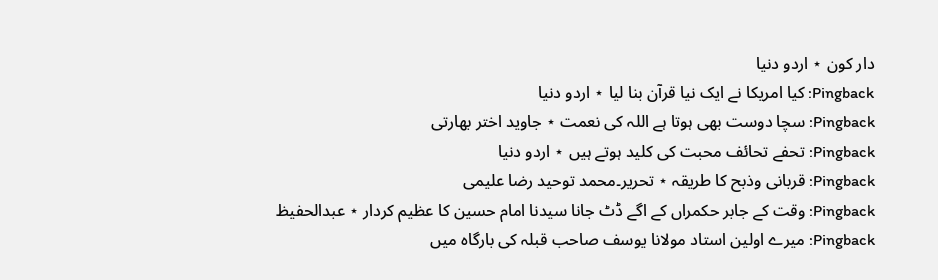دار کون ⋆ اردو دنیا
Pingback: کیا امریکا نے ایک نیا قرآن بنا لیا ⋆ اردو دنیا
Pingback: سچا دوست بھی ہوتا ہے اللہ کی نعمت ⋆ جاوید اختر بھارتی
Pingback: تحفے تحائف محبت کی کلید ہوتے ہیں ⋆ اردو دنیا
Pingback: قربانی وذبح کا طریقہ ⋆ تحریر۔محمد توحید رضا علیمی
Pingback: وقت کے جابر حکمراں کے اگے ڈٹ جانا سیدنا امام حسین کا عظیم کردار ⋆ عبدالحفیظ
Pingback: میرے اولین استاد مولانا یوسف صاحب قبلہ کی بارگاہ میں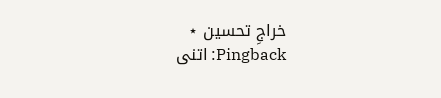خراجِ تحسین ⋆
Pingback: اتنی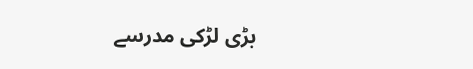بڑی لڑکی مدرسے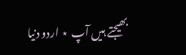بھیجتے ہیں آپ ⋆ اردو دنیا